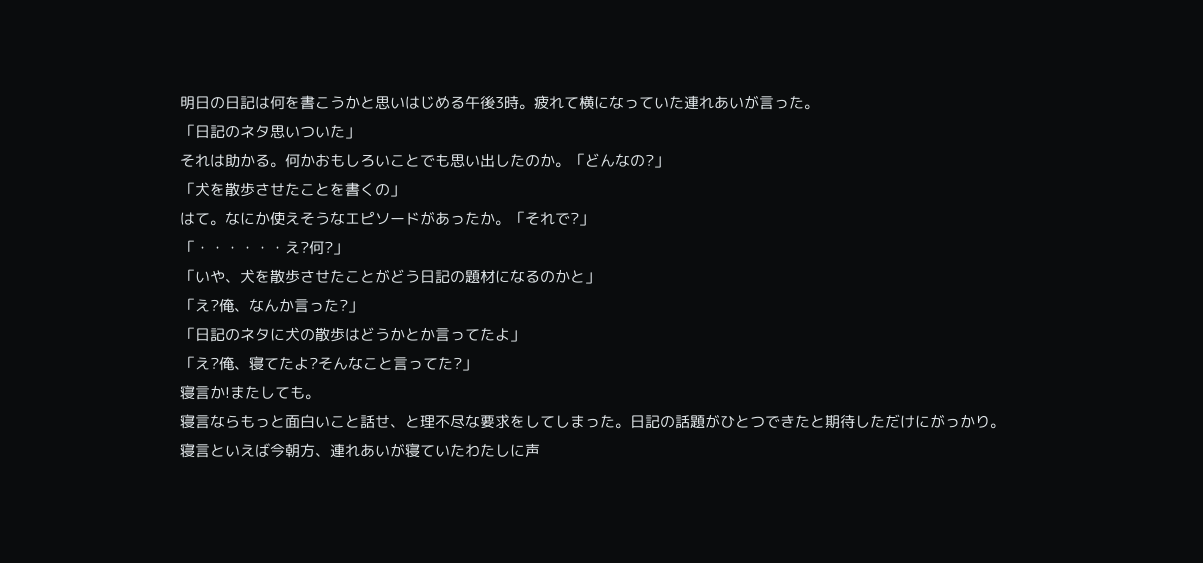明日の日記は何を書こうかと思いはじめる午後3時。疲れて横になっていた連れあいが言った。
「日記のネタ思いついた」
それは助かる。何かおもしろいことでも思い出したのか。「どんなの?」
「犬を散歩させたことを書くの」
はて。なにか使えそうなエピソードがあったか。「それで?」
「・・・・・・え?何?」
「いや、犬を散歩させたことがどう日記の題材になるのかと」
「え?俺、なんか言った?」
「日記のネタに犬の散歩はどうかとか言ってたよ」
「え?俺、寝てたよ?そんなこと言ってた?」
寝言か!またしても。
寝言ならもっと面白いこと話せ、と理不尽な要求をしてしまった。日記の話題がひとつできたと期待しただけにがっかり。
寝言といえば今朝方、連れあいが寝ていたわたしに声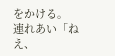をかける。
連れあい「ねえ、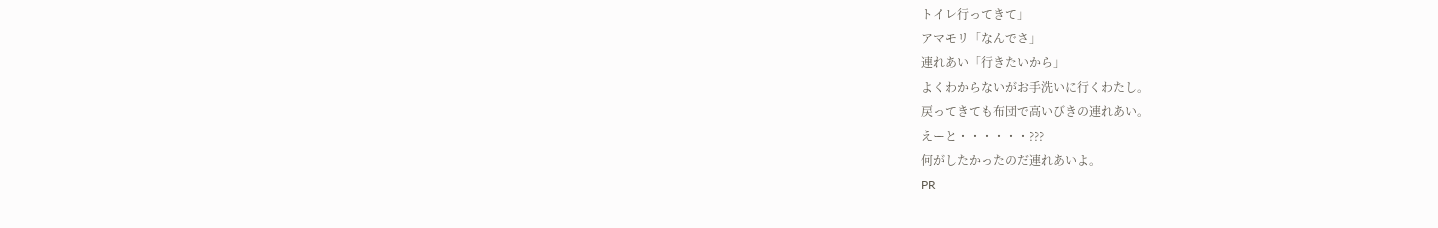トイレ行ってきて」
アマモリ「なんでさ」
連れあい「行きたいから」
よくわからないがお手洗いに行くわたし。
戻ってきても布団で高いびきの連れあい。
えーと・・・・・・???
何がしたかったのだ連れあいよ。
PR